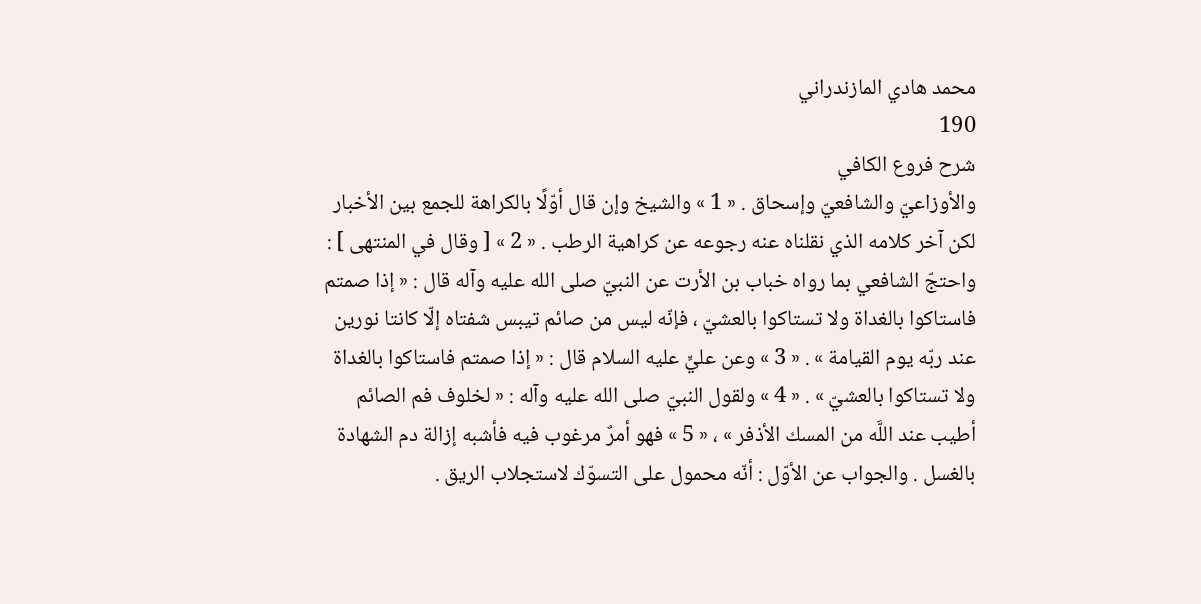محمد هادي المازندراني
190
شرح فروع الكافي
والأوزاعيّ والشافعيّ وإسحاق . « 1 » والشيخ وإن قال أوّلًا بالكراهة للجمع بين الأخبار لكن آخر كلامه الذي نقلناه عنه رجوعه عن كراهية الرطب . « 2 » [ وقال في المنتهى ] : واحتجّ الشافعي بما رواه خباب بن الأرت عن النبيّ صلى الله عليه وآله قال : « إذا صمتم فاستاكوا بالغداة ولا تستاكوا بالعشيّ ، فإنّه ليس من صائم تيبس شفتاه إلّا كانتا نورين عند ربّه يوم القيامة » . « 3 » وعن عليٍّ عليه السلام قال : « إذا صمتم فاستاكوا بالغداة ولا تستاكوا بالعشيّ » . « 4 » ولقول النبيّ صلى الله عليه وآله : « لخلوف فم الصائم أطيب عند اللَّه من المسك الأذفر » ، « 5 » فهو أمرٌ مرغوب فيه فأشبه إزالة دم الشهادة بالغسل . والجواب عن الأوّل : أنّه محمول على التسوّك لاستجلاب الريق .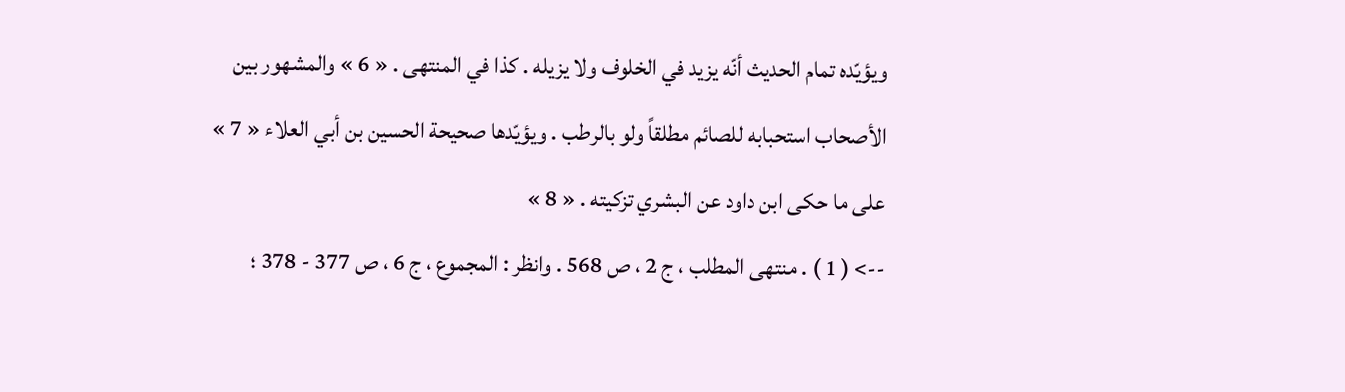ويؤيّده تمام الحديث أنّه يزيد في الخلوف ولا يزيله . كذا في المنتهى . « 6 » والمشهور بين الأصحاب استحبابه للصائم مطلقاً ولو بالرطب . ويؤيّدها صحيحة الحسين بن أبي العلاء « 7 » على ما حكى ابن داود عن البشري تزكيته . « 8 »
--> ( 1 ) . منتهى المطلب ، ج 2 ، ص 568 . وانظر : المجموع ، ج 6 ، ص 377 - 378 ؛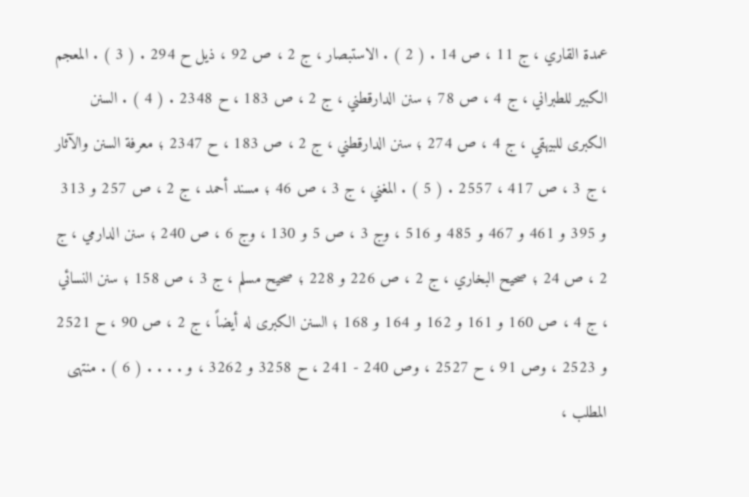عمدة القاري ، ج 11 ، ص 14 . ( 2 ) . الاستبصار ، ج 2 ، ص 92 ، ذيل ح 294 . ( 3 ) . المعجم الكبير للطبراني ، ج 4 ، ص 78 ؛ سنن الدارقطني ، ج 2 ، ص 183 ، ح 2348 . ( 4 ) . السنن الكبرى للبيهقي ، ج 4 ، ص 274 ؛ سنن الدارقطني ، ج 2 ، ص 183 ، ح 2347 ؛ معرفة السنن والآثار ، ج 3 ، ص 417 ، 2557 . ( 5 ) . المغني ، ج 3 ، ص 46 ؛ مسند أحمد ، ج 2 ، ص 257 و 313 و 395 و 461 و 467 و 485 و 516 ، وج 3 ، ص 5 و 130 ، وج 6 ، ص 240 ؛ سنن الدارمي ، ج 2 ، ص 24 ؛ صحيح البخاري ، ج 2 ، ص 226 و 228 ؛ صحيح مسلم ، ج 3 ، ص 158 ؛ سنن النسائي ، ج 4 ، ص 160 و 161 و 162 و 164 و 168 ؛ السنن الكبرى له أيضاً ، ج 2 ، ص 90 ، ح 2521 و 2523 ، وص 91 ، ح 2527 ، وص 240 - 241 ، ح 3258 و 3262 ، و . . . . ( 6 ) . منتهى المطلب ،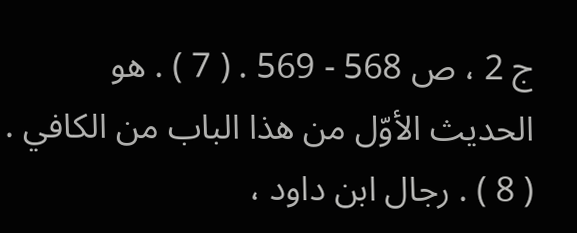ج 2 ، ص 568 - 569 . ( 7 ) . هو الحديث الأوّل من هذا الباب من الكافي . ( 8 ) . رجال ابن داود ،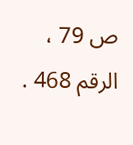ص 79 ، الرقم 468 .